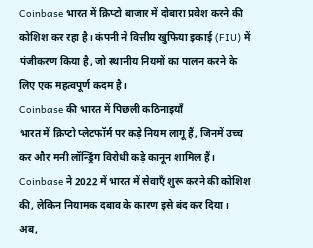Coinbase भारत में क्रिप्टो बाजार में दोबारा प्रवेश करने की कोशिश कर रहा है। कंपनी ने वित्तीय खुफिया इकाई (FIU) में पंजीकरण किया है, जो स्थानीय नियमों का पालन करने के लिए एक महत्वपूर्ण कदम है।
Coinbase की भारत में पिछली कठिनाइयाँ
भारत में क्रिप्टो प्लेटफॉर्म पर कड़े नियम लागू हैं, जिनमें उच्च कर और मनी लॉन्ड्रिंग विरोधी कड़े कानून शामिल हैं। Coinbase ने 2022 में भारत में सेवाएँ शुरू करने की कोशिश की, लेकिन नियामक दबाव के कारण इसे बंद कर दिया। अब,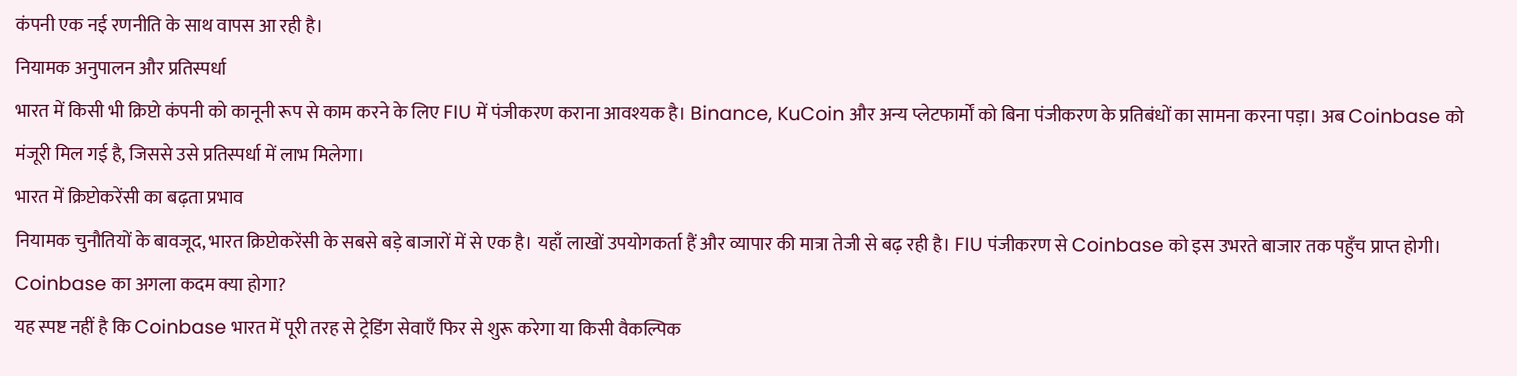कंपनी एक नई रणनीति के साथ वापस आ रही है।
नियामक अनुपालन और प्रतिस्पर्धा
भारत में किसी भी क्रिप्टो कंपनी को कानूनी रूप से काम करने के लिए FIU में पंजीकरण कराना आवश्यक है। Binance, KuCoin और अन्य प्लेटफार्मों को बिना पंजीकरण के प्रतिबंधों का सामना करना पड़ा। अब Coinbase को मंजूरी मिल गई है, जिससे उसे प्रतिस्पर्धा में लाभ मिलेगा।
भारत में क्रिप्टोकरेंसी का बढ़ता प्रभाव
नियामक चुनौतियों के बावजूद, भारत क्रिप्टोकरेंसी के सबसे बड़े बाजारों में से एक है। यहाँ लाखों उपयोगकर्ता हैं और व्यापार की मात्रा तेजी से बढ़ रही है। FIU पंजीकरण से Coinbase को इस उभरते बाजार तक पहुँच प्राप्त होगी।
Coinbase का अगला कदम क्या होगा?
यह स्पष्ट नहीं है कि Coinbase भारत में पूरी तरह से ट्रेडिंग सेवाएँ फिर से शुरू करेगा या किसी वैकल्पिक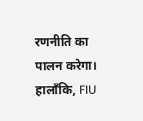रणनीति का पालन करेगा। हालाँकि, FIU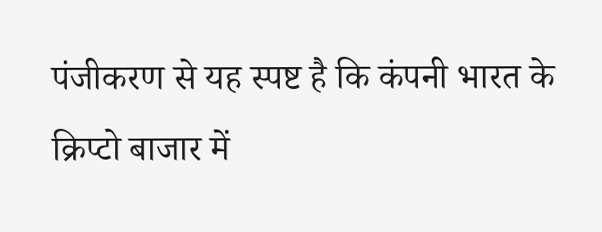पंजीकरण से यह स्पष्ट है कि कंपनी भारत के क्रिप्टो बाजार में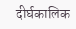दीर्घकालिक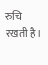रुचि रखती है।